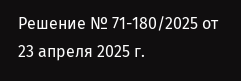Решение № 71-180/2025 от 23 апреля 2025 г.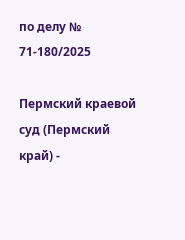по делу № 71-180/2025

Пермский краевой суд (Пермский край) -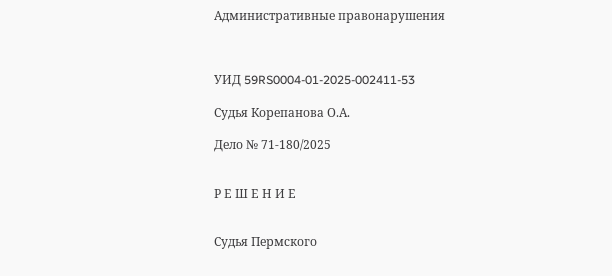Административные правонарушения



УИД 59RS0004-01-2025-002411-53

Судья Корепанова О.А.

Дело № 71-180/2025


Р Е Ш Е Н И Е


Судья Пермского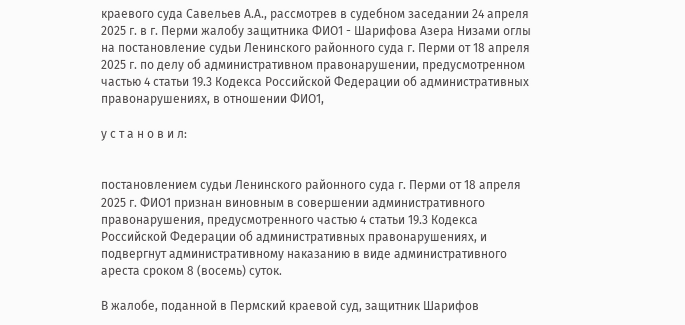краевого суда Савельев А.А., рассмотрев в судебном заседании 24 апреля 2025 г. в г. Перми жалобу защитника ФИО1 - Шарифова Азера Низами оглы на постановление судьи Ленинского районного суда г. Перми от 18 апреля 2025 г. по делу об административном правонарушении, предусмотренном частью 4 статьи 19.3 Кодекса Российской Федерации об административных правонарушениях, в отношении ФИО1,

у с т а н о в и л:


постановлением судьи Ленинского районного суда г. Перми от 18 апреля 2025 г. ФИО1 признан виновным в совершении административного правонарушения, предусмотренного частью 4 статьи 19.3 Кодекса Российской Федерации об административных правонарушениях, и подвергнут административному наказанию в виде административного ареста сроком 8 (восемь) суток.

В жалобе, поданной в Пермский краевой суд, защитник Шарифов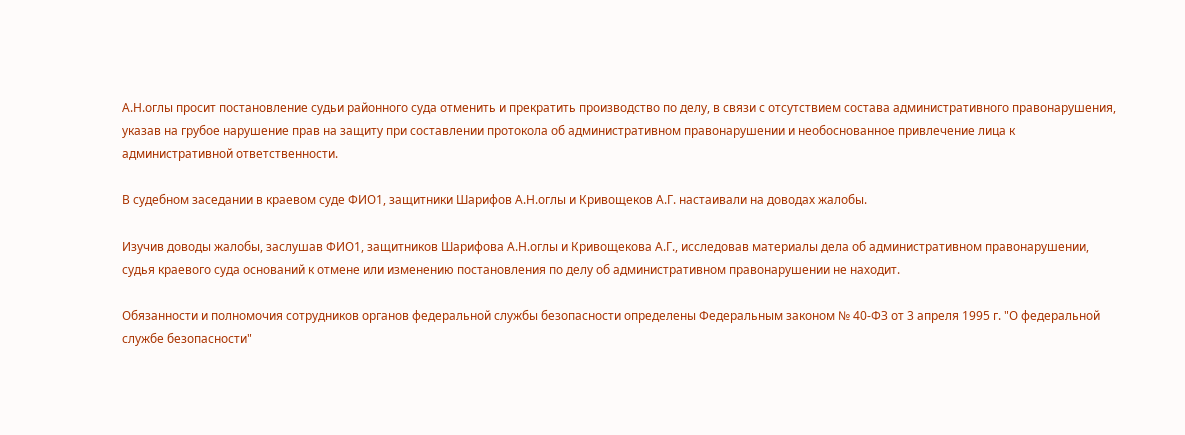А.Н.оглы просит постановление судьи районного суда отменить и прекратить производство по делу, в связи с отсутствием состава административного правонарушения, указав на грубое нарушение прав на защиту при составлении протокола об административном правонарушении и необоснованное привлечение лица к административной ответственности.

В судебном заседании в краевом суде ФИО1, защитники Шарифов А.Н.оглы и Кривощеков А.Г. настаивали на доводах жалобы.

Изучив доводы жалобы, заслушав ФИО1, защитников Шарифова А.Н.оглы и Кривощекова А.Г., исследовав материалы дела об административном правонарушении, судья краевого суда оснований к отмене или изменению постановления по делу об административном правонарушении не находит.

Обязанности и полномочия сотрудников органов федеральной службы безопасности определены Федеральным законом № 40-ФЗ от 3 апреля 1995 г. "О федеральной службе безопасности"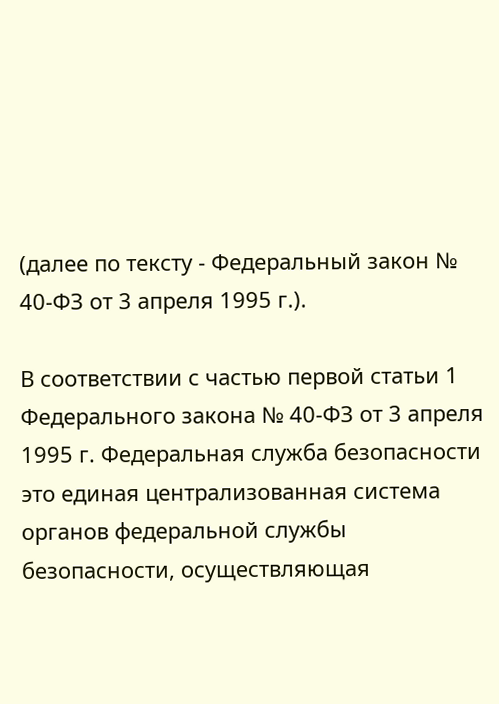(далее по тексту - Федеральный закон № 40-ФЗ от 3 апреля 1995 г.).

В соответствии с частью первой статьи 1 Федерального закона № 40-ФЗ от 3 апреля 1995 г. Федеральная служба безопасности это единая централизованная система органов федеральной службы безопасности, осуществляющая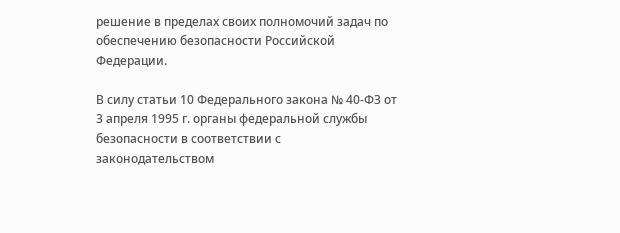решение в пределах своих полномочий задач по обеспечению безопасности Российской Федерации.

В силу статьи 10 Федерального закона № 40-ФЗ от 3 апреля 1995 г. органы федеральной службы безопасности в соответствии с законодательством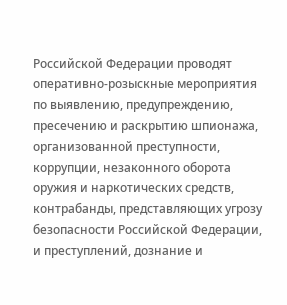Российской Федерации проводят оперативно-розыскные мероприятия по выявлению, предупреждению, пресечению и раскрытию шпионажа, организованной преступности, коррупции, незаконного оборота оружия и наркотических средств, контрабанды, представляющих угрозу безопасности Российской Федерации, и преступлений, дознание и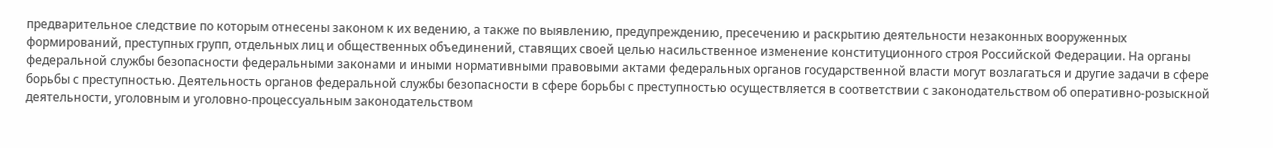предварительное следствие по которым отнесены законом к их ведению, а также по выявлению, предупреждению, пресечению и раскрытию деятельности незаконных вооруженных формирований, преступных групп, отдельных лиц и общественных объединений, ставящих своей целью насильственное изменение конституционного строя Российской Федерации. На органы федеральной службы безопасности федеральными законами и иными нормативными правовыми актами федеральных органов государственной власти могут возлагаться и другие задачи в сфере борьбы с преступностью. Деятельность органов федеральной службы безопасности в сфере борьбы с преступностью осуществляется в соответствии с законодательством об оперативно-розыскной деятельности, уголовным и уголовно-процессуальным законодательством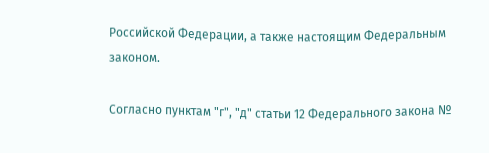Российской Федерации, а также настоящим Федеральным законом.

Согласно пунктам "г", "д" статьи 12 Федерального закона №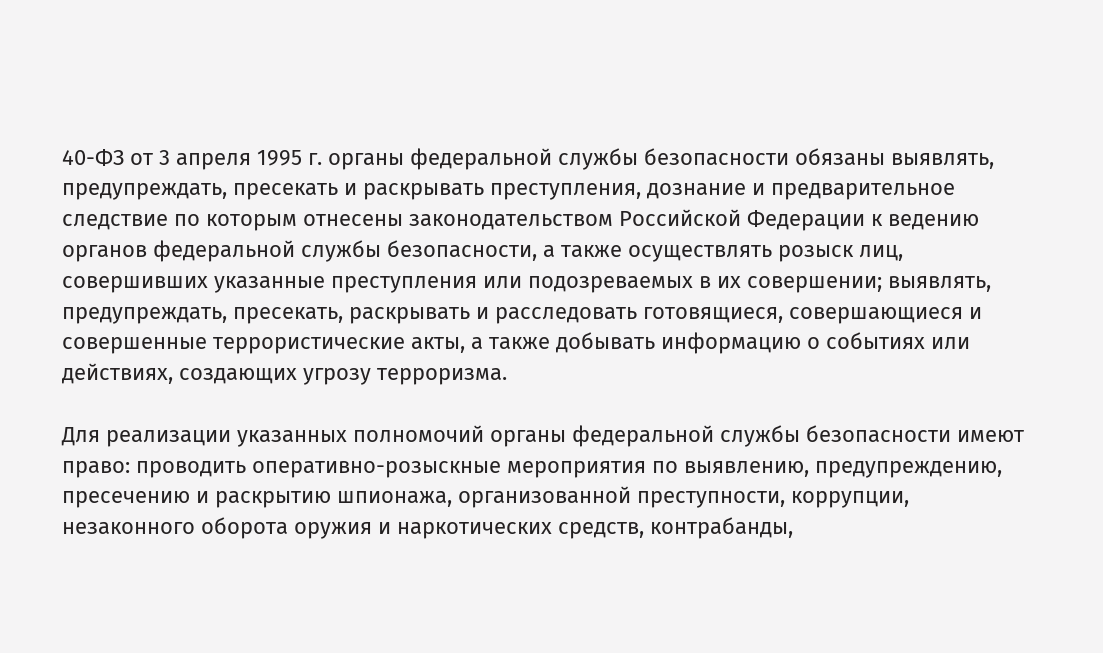40-ФЗ от 3 апреля 1995 г. органы федеральной службы безопасности обязаны выявлять, предупреждать, пресекать и раскрывать преступления, дознание и предварительное следствие по которым отнесены законодательством Российской Федерации к ведению органов федеральной службы безопасности, а также осуществлять розыск лиц, совершивших указанные преступления или подозреваемых в их совершении; выявлять, предупреждать, пресекать, раскрывать и расследовать готовящиеся, совершающиеся и совершенные террористические акты, а также добывать информацию о событиях или действиях, создающих угрозу терроризма.

Для реализации указанных полномочий органы федеральной службы безопасности имеют право: проводить оперативно-розыскные мероприятия по выявлению, предупреждению, пресечению и раскрытию шпионажа, организованной преступности, коррупции, незаконного оборота оружия и наркотических средств, контрабанды,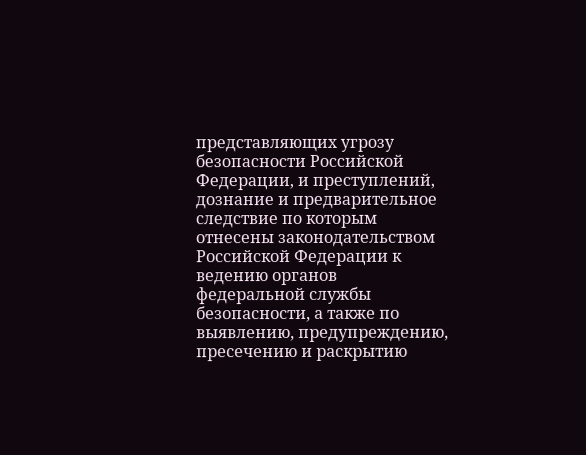представляющих угрозу безопасности Российской Федерации, и преступлений, дознание и предварительное следствие по которым отнесены законодательством Российской Федерации к ведению органов федеральной службы безопасности, а также по выявлению, предупреждению, пресечению и раскрытию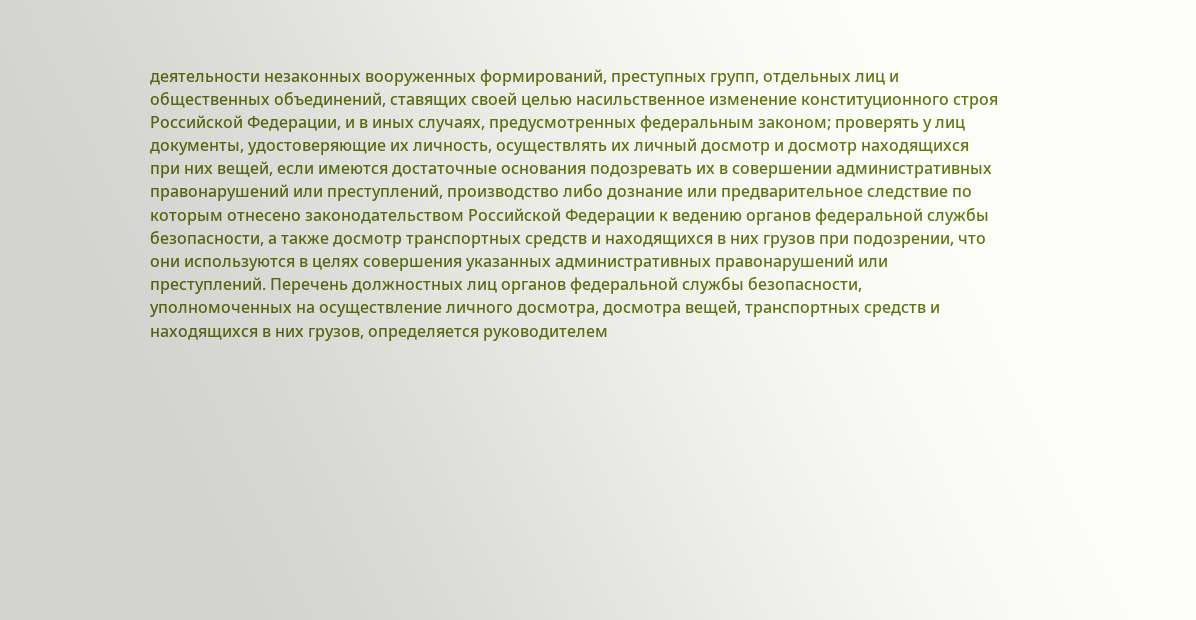деятельности незаконных вооруженных формирований, преступных групп, отдельных лиц и общественных объединений, ставящих своей целью насильственное изменение конституционного строя Российской Федерации, и в иных случаях, предусмотренных федеральным законом; проверять у лиц документы, удостоверяющие их личность, осуществлять их личный досмотр и досмотр находящихся при них вещей, если имеются достаточные основания подозревать их в совершении административных правонарушений или преступлений, производство либо дознание или предварительное следствие по которым отнесено законодательством Российской Федерации к ведению органов федеральной службы безопасности, а также досмотр транспортных средств и находящихся в них грузов при подозрении, что они используются в целях совершения указанных административных правонарушений или преступлений. Перечень должностных лиц органов федеральной службы безопасности, уполномоченных на осуществление личного досмотра, досмотра вещей, транспортных средств и находящихся в них грузов, определяется руководителем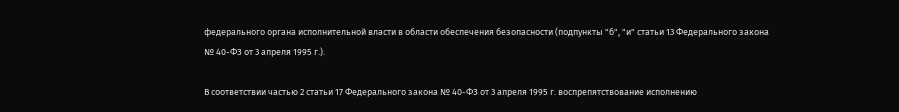федерального органа исполнительной власти в области обеспечения безопасности (подпункты "б", "и" статьи 13 Федерального закона № 40-ФЗ от 3 апреля 1995 г.).

В соответствии частью 2 статьи 17 Федерального закона № 40-ФЗ от 3 апреля 1995 г. воспрепятствование исполнению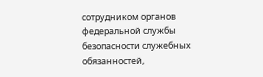сотрудником органов федеральной службы безопасности служебных обязанностей,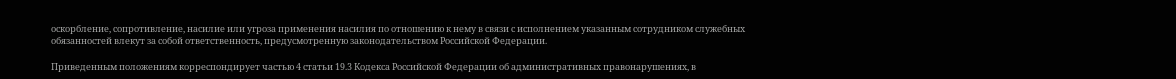оскорбление, сопротивление, насилие или угроза применения насилия по отношению к нему в связи с исполнением указанным сотрудником служебных обязанностей влекут за собой ответственность, предусмотренную законодательством Российской Федерации.

Приведенным положениям корреспондирует частью 4 статьи 19.3 Кодекса Российской Федерации об административных правонарушениях, в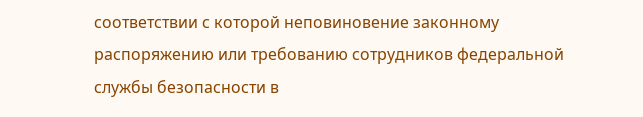соответствии с которой неповиновение законному распоряжению или требованию сотрудников федеральной службы безопасности в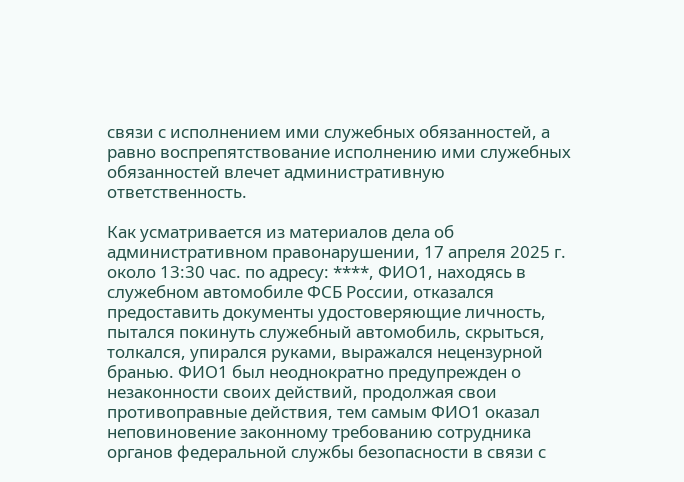связи с исполнением ими служебных обязанностей, а равно воспрепятствование исполнению ими служебных обязанностей влечет административную ответственность.

Как усматривается из материалов дела об административном правонарушении, 17 апреля 2025 г. около 13:30 час. по адресу: ****, ФИО1, находясь в служебном автомобиле ФСБ России, отказался предоставить документы удостоверяющие личность, пытался покинуть служебный автомобиль, скрыться, толкался, упирался руками, выражался нецензурной бранью. ФИО1 был неоднократно предупрежден о незаконности своих действий, продолжая свои противоправные действия, тем самым ФИО1 оказал неповиновение законному требованию сотрудника органов федеральной службы безопасности в связи с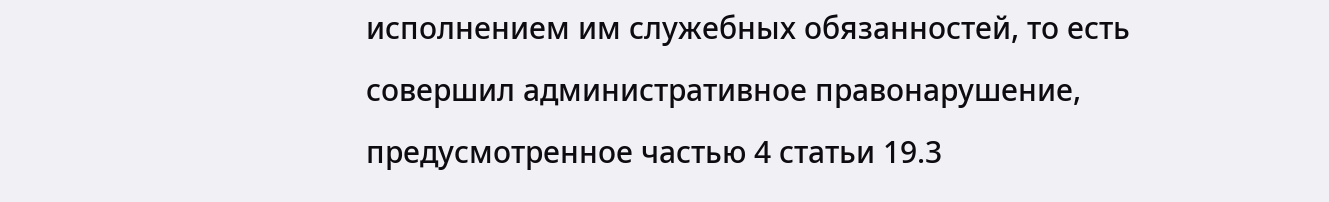исполнением им служебных обязанностей, то есть совершил административное правонарушение, предусмотренное частью 4 статьи 19.3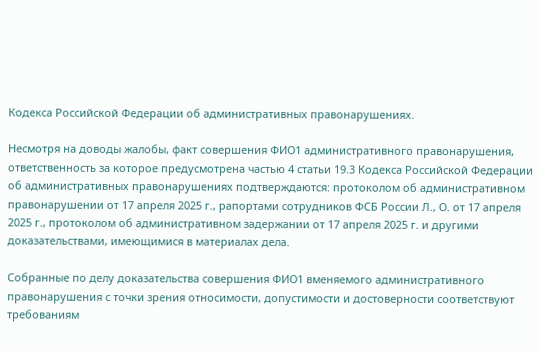Кодекса Российской Федерации об административных правонарушениях.

Несмотря на доводы жалобы, факт совершения ФИО1 административного правонарушения, ответственность за которое предусмотрена частью 4 статьи 19.3 Кодекса Российской Федерации об административных правонарушениях подтверждаются: протоколом об административном правонарушении от 17 апреля 2025 г., рапортами сотрудников ФСБ России Л., О. от 17 апреля 2025 г., протоколом об административном задержании от 17 апреля 2025 г. и другими доказательствами, имеющимися в материалах дела.

Собранные по делу доказательства совершения ФИО1 вменяемого административного правонарушения с точки зрения относимости, допустимости и достоверности соответствуют требованиям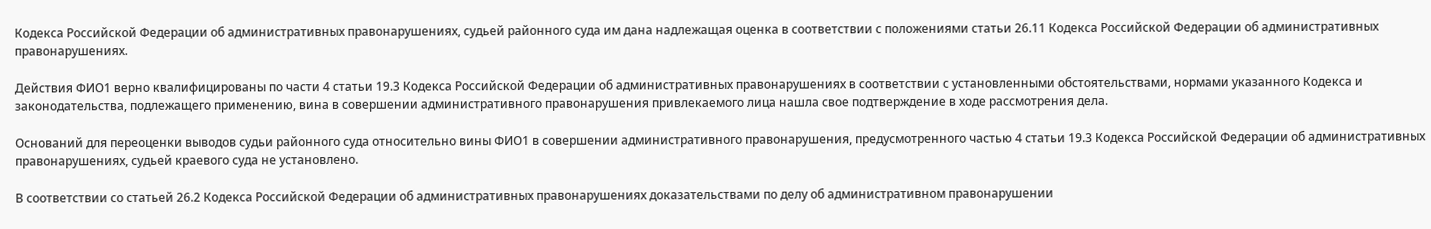Кодекса Российской Федерации об административных правонарушениях, судьей районного суда им дана надлежащая оценка в соответствии с положениями статьи 26.11 Кодекса Российской Федерации об административных правонарушениях.

Действия ФИО1 верно квалифицированы по части 4 статьи 19.3 Кодекса Российской Федерации об административных правонарушениях в соответствии с установленными обстоятельствами, нормами указанного Кодекса и законодательства, подлежащего применению, вина в совершении административного правонарушения привлекаемого лица нашла свое подтверждение в ходе рассмотрения дела.

Оснований для переоценки выводов судьи районного суда относительно вины ФИО1 в совершении административного правонарушения, предусмотренного частью 4 статьи 19.3 Кодекса Российской Федерации об административных правонарушениях, судьей краевого суда не установлено.

В соответствии со статьей 26.2 Кодекса Российской Федерации об административных правонарушениях доказательствами по делу об административном правонарушении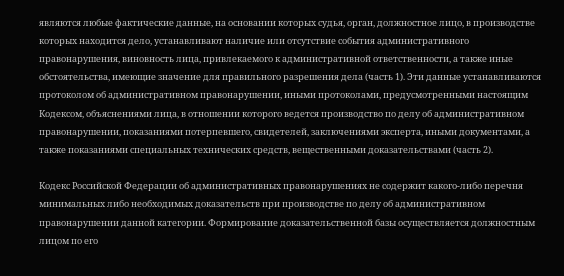являются любые фактические данные, на основании которых судья, орган, должностное лицо, в производстве которых находится дело, устанавливают наличие или отсутствие события административного правонарушения, виновность лица, привлекаемого к административной ответственности, а также иные обстоятельства, имеющие значение для правильного разрешения дела (часть 1). Эти данные устанавливаются протоколом об административном правонарушении, иными протоколами, предусмотренными настоящим Кодексом, объяснениями лица, в отношении которого ведется производство по делу об административном правонарушении, показаниями потерпевшего, свидетелей, заключениями эксперта, иными документами, а также показаниями специальных технических средств, вещественными доказательствами (часть 2).

Кодекс Российской Федерации об административных правонарушениях не содержит какого-либо перечня минимальных либо необходимых доказательств при производстве по делу об административном правонарушении данной категории. Формирование доказательственной базы осуществляется должностным лицом по его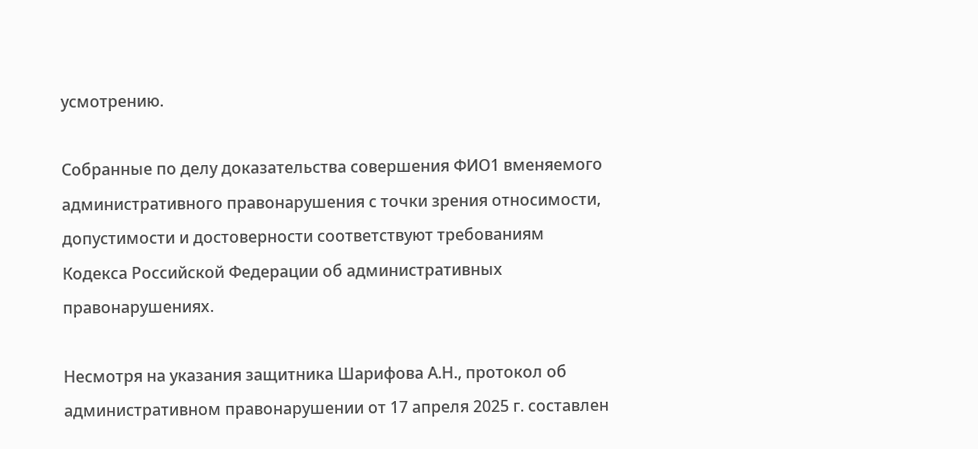усмотрению.

Собранные по делу доказательства совершения ФИО1 вменяемого административного правонарушения с точки зрения относимости, допустимости и достоверности соответствуют требованиям Кодекса Российской Федерации об административных правонарушениях.

Несмотря на указания защитника Шарифова А.Н., протокол об административном правонарушении от 17 апреля 2025 г. составлен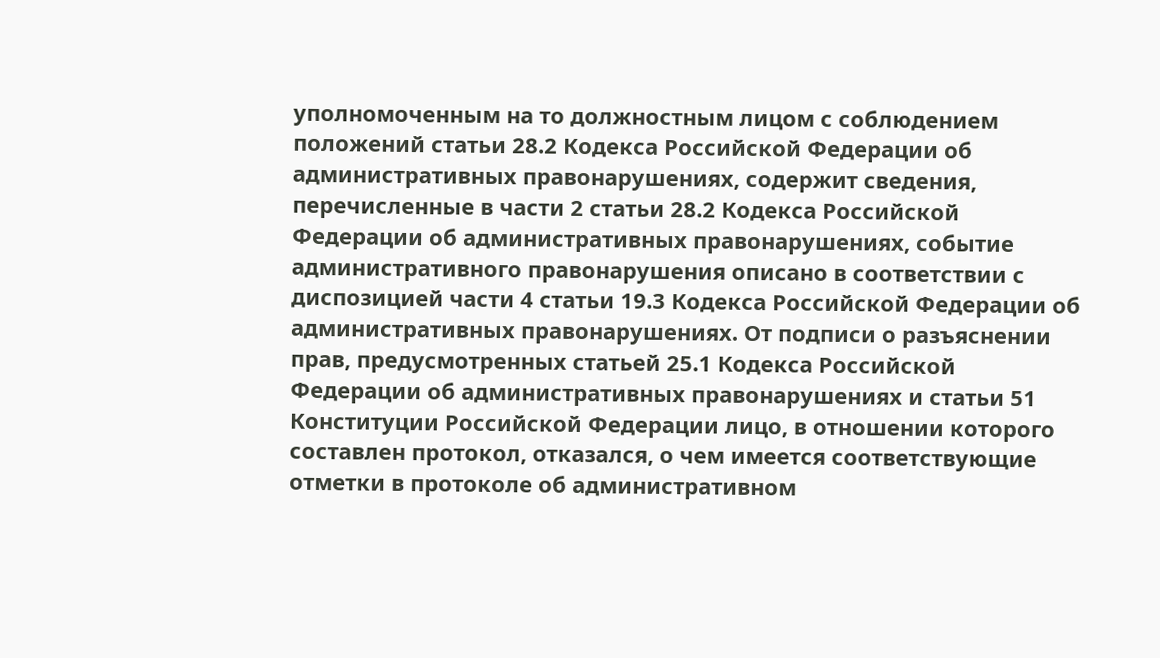уполномоченным на то должностным лицом с соблюдением положений статьи 28.2 Кодекса Российской Федерации об административных правонарушениях, содержит сведения, перечисленные в части 2 статьи 28.2 Кодекса Российской Федерации об административных правонарушениях, событие административного правонарушения описано в соответствии с диспозицией части 4 статьи 19.3 Кодекса Российской Федерации об административных правонарушениях. От подписи о разъяснении прав, предусмотренных статьей 25.1 Кодекса Российской Федерации об административных правонарушениях и статьи 51 Конституции Российской Федерации лицо, в отношении которого составлен протокол, отказался, о чем имеется соответствующие отметки в протоколе об административном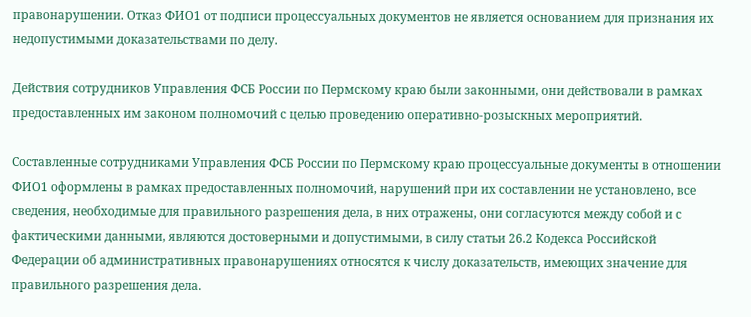правонарушении. Отказ ФИО1 от подписи процессуальных документов не является основанием для признания их недопустимыми доказательствами по делу.

Действия сотрудников Управления ФСБ России по Пермскому краю были законными, они действовали в рамках предоставленных им законом полномочий с целью проведению оперативно-розыскных мероприятий.

Составленные сотрудниками Управления ФСБ России по Пермскому краю процессуальные документы в отношении ФИО1 оформлены в рамках предоставленных полномочий, нарушений при их составлении не установлено, все сведения, необходимые для правильного разрешения дела, в них отражены, они согласуются между собой и с фактическими данными, являются достоверными и допустимыми, в силу статьи 26.2 Кодекса Российской Федерации об административных правонарушениях относятся к числу доказательств, имеющих значение для правильного разрешения дела.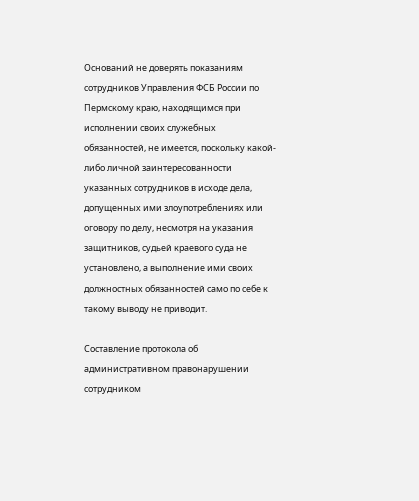Оснований не доверять показаниям сотрудников Управления ФСБ России по Пермскому краю, находящимся при исполнении своих служебных обязанностей, не имеется, поскольку какой-либо личной заинтересованности указанных сотрудников в исходе дела, допущенных ими злоупотреблениях или оговору по делу, несмотря на указания защитников, судьей краевого суда не установлено, а выполнение ими своих должностных обязанностей само по себе к такому выводу не приводит.

Составление протокола об административном правонарушении сотрудником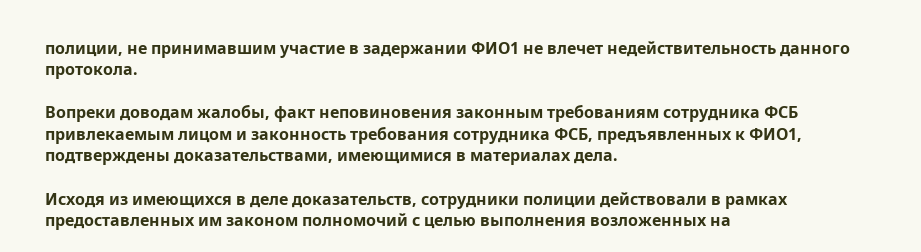полиции, не принимавшим участие в задержании ФИО1 не влечет недействительность данного протокола.

Вопреки доводам жалобы, факт неповиновения законным требованиям сотрудника ФСБ привлекаемым лицом и законность требования сотрудника ФСБ, предъявленных к ФИО1, подтверждены доказательствами, имеющимися в материалах дела.

Исходя из имеющихся в деле доказательств, сотрудники полиции действовали в рамках предоставленных им законом полномочий с целью выполнения возложенных на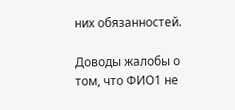них обязанностей.

Доводы жалобы о том, что ФИО1 не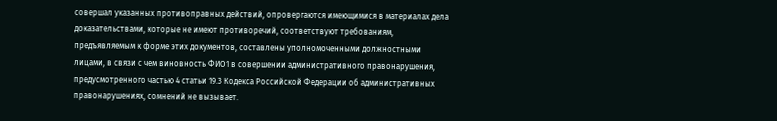совершал указанных противоправных действий, опровергаются имеющимися в материалах дела доказательствами, которые не имеют противоречий, соответствуют требованиям, предъявляемым к форме этих документов, составлены уполномоченными должностными лицами, в связи с чем виновность ФИО1 в совершении административного правонарушения, предусмотренного частью 4 статьи 19.3 Кодекса Российской Федерации об административных правонарушениях, сомнений не вызывает.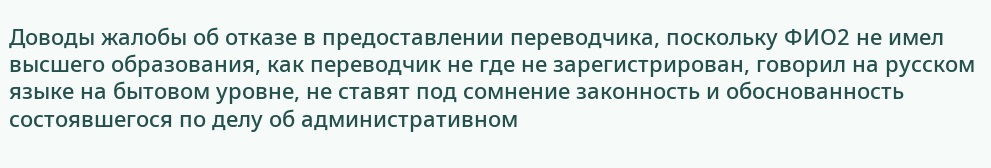Доводы жалобы об отказе в предоставлении переводчика, поскольку ФИО2 не имел высшего образования, как переводчик не где не зарегистрирован, говорил на русском языке на бытовом уровне, не ставят под сомнение законность и обоснованность состоявшегося по делу об административном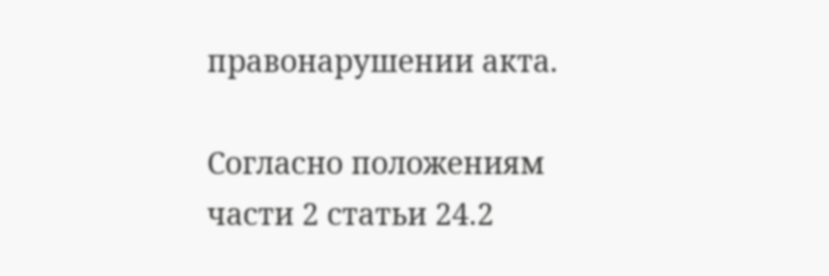правонарушении акта.

Согласно положениям части 2 статьи 24.2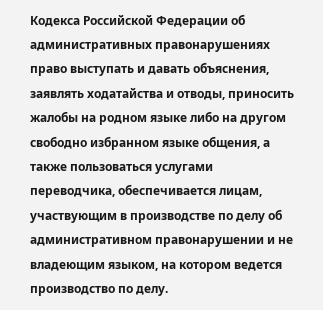Кодекса Российской Федерации об административных правонарушениях право выступать и давать объяснения, заявлять ходатайства и отводы, приносить жалобы на родном языке либо на другом свободно избранном языке общения, а также пользоваться услугами переводчика, обеспечивается лицам, участвующим в производстве по делу об административном правонарушении и не владеющим языком, на котором ведется производство по делу.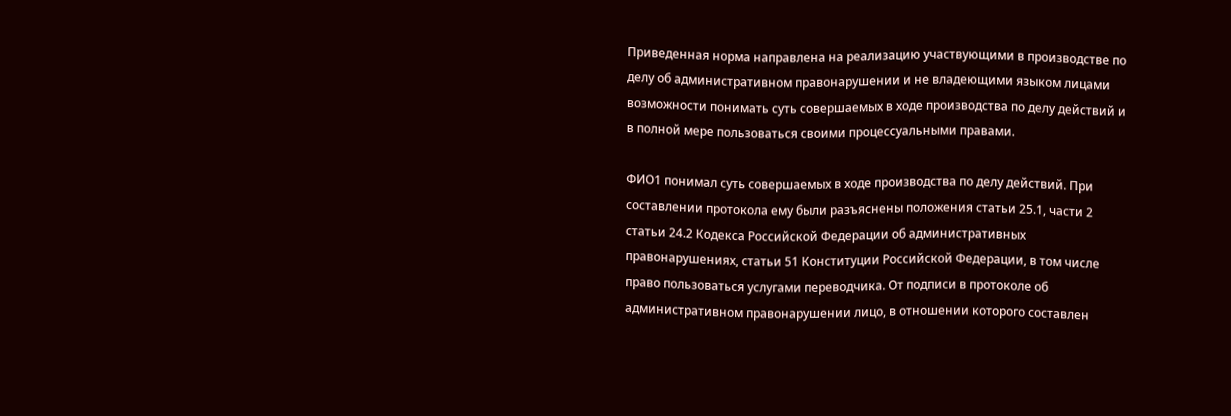Приведенная норма направлена на реализацию участвующими в производстве по делу об административном правонарушении и не владеющими языком лицами возможности понимать суть совершаемых в ходе производства по делу действий и в полной мере пользоваться своими процессуальными правами.

ФИО1 понимал суть совершаемых в ходе производства по делу действий. При составлении протокола ему были разъяснены положения статьи 25.1, части 2 статьи 24.2 Кодекса Российской Федерации об административных правонарушениях, статьи 51 Конституции Российской Федерации, в том числе право пользоваться услугами переводчика. От подписи в протоколе об административном правонарушении лицо, в отношении которого составлен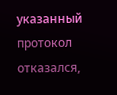указанный протокол отказался,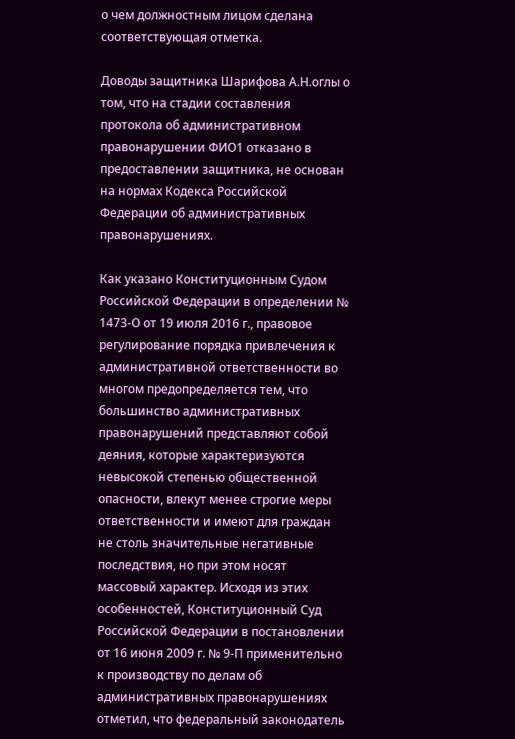о чем должностным лицом сделана соответствующая отметка.

Доводы защитника Шарифова А.Н.оглы о том, что на стадии составления протокола об административном правонарушении ФИО1 отказано в предоставлении защитника, не основан на нормах Кодекса Российской Федерации об административных правонарушениях.

Как указано Конституционным Судом Российской Федерации в определении № 1473-О от 19 июля 2016 г., правовое регулирование порядка привлечения к административной ответственности во многом предопределяется тем, что большинство административных правонарушений представляют собой деяния, которые характеризуются невысокой степенью общественной опасности, влекут менее строгие меры ответственности и имеют для граждан не столь значительные негативные последствия, но при этом носят массовый характер. Исходя из этих особенностей, Конституционный Суд Российской Федерации в постановлении от 16 июня 2009 г. № 9-П применительно к производству по делам об административных правонарушениях отметил, что федеральный законодатель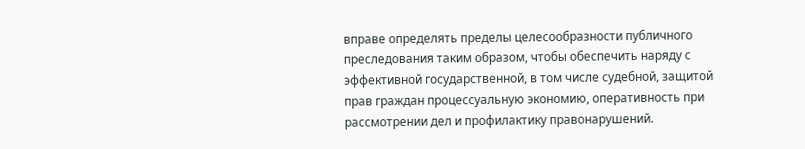вправе определять пределы целесообразности публичного преследования таким образом, чтобы обеспечить наряду с эффективной государственной, в том числе судебной, защитой прав граждан процессуальную экономию, оперативность при рассмотрении дел и профилактику правонарушений.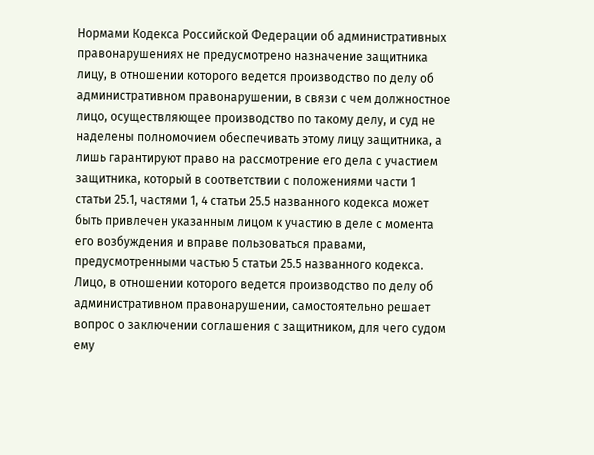Нормами Кодекса Российской Федерации об административных правонарушениях не предусмотрено назначение защитника лицу, в отношении которого ведется производство по делу об административном правонарушении, в связи с чем должностное лицо, осуществляющее производство по такому делу, и суд не наделены полномочием обеспечивать этому лицу защитника, а лишь гарантируют право на рассмотрение его дела с участием защитника, который в соответствии с положениями части 1 статьи 25.1, частями 1, 4 статьи 25.5 названного кодекса может быть привлечен указанным лицом к участию в деле с момента его возбуждения и вправе пользоваться правами, предусмотренными частью 5 статьи 25.5 названного кодекса. Лицо, в отношении которого ведется производство по делу об административном правонарушении, самостоятельно решает вопрос о заключении соглашения с защитником, для чего судом ему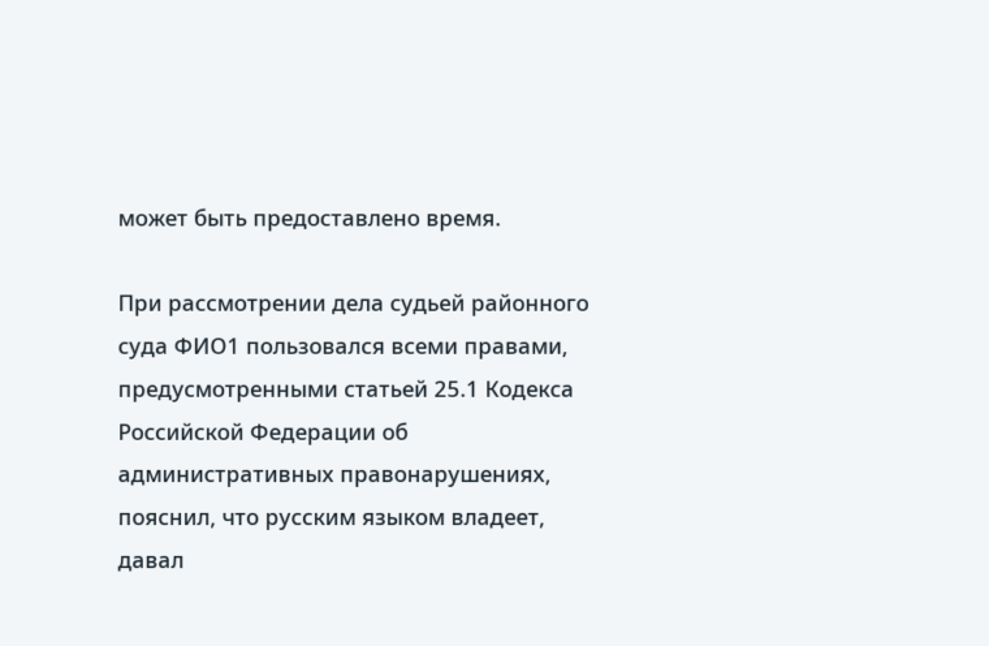может быть предоставлено время.

При рассмотрении дела судьей районного суда ФИО1 пользовался всеми правами, предусмотренными статьей 25.1 Кодекса Российской Федерации об административных правонарушениях, пояснил, что русским языком владеет, давал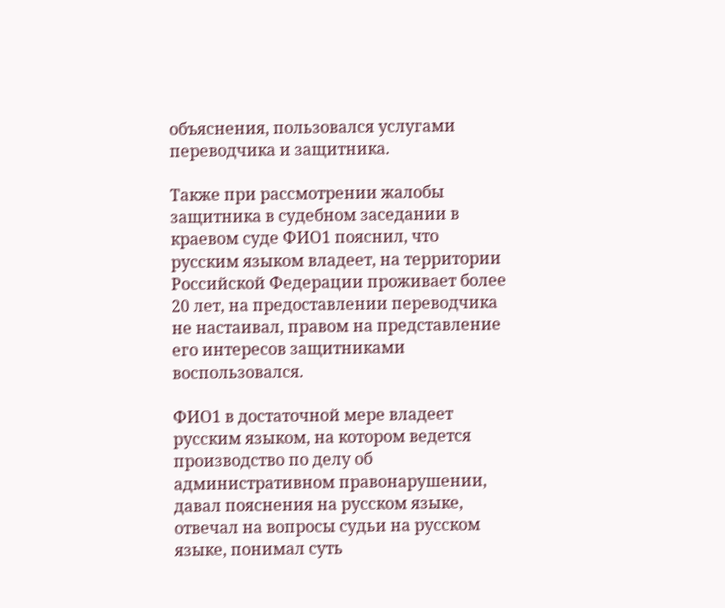объяснения, пользовался услугами переводчика и защитника.

Также при рассмотрении жалобы защитника в судебном заседании в краевом суде ФИО1 пояснил, что русским языком владеет, на территории Российской Федерации проживает более 20 лет, на предоставлении переводчика не настаивал, правом на представление его интересов защитниками воспользовался.

ФИО1 в достаточной мере владеет русским языком, на котором ведется производство по делу об административном правонарушении, давал пояснения на русском языке, отвечал на вопросы судьи на русском языке, понимал суть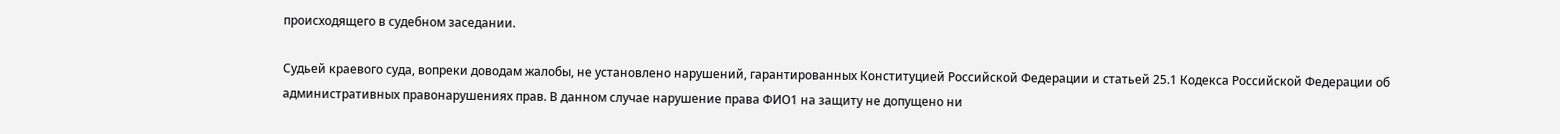происходящего в судебном заседании.

Судьей краевого суда, вопреки доводам жалобы, не установлено нарушений, гарантированных Конституцией Российской Федерации и статьей 25.1 Кодекса Российской Федерации об административных правонарушениях прав. В данном случае нарушение права ФИО1 на защиту не допущено ни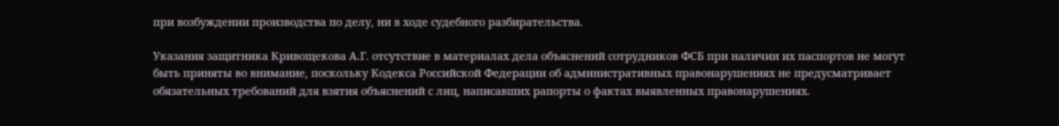при возбуждении производства по делу, ни в ходе судебного разбирательства.

Указания защитника Кривощекова А.Г. отсутствие в материалах дела объяснений сотрудников ФСБ при наличии их паспортов не могут быть приняты во внимание, поскольку Кодекса Российской Федерации об административных правонарушениях не предусматривает обязательных требований для взятия объяснений с лиц, написавших рапорты о фактах выявленных правонарушениях.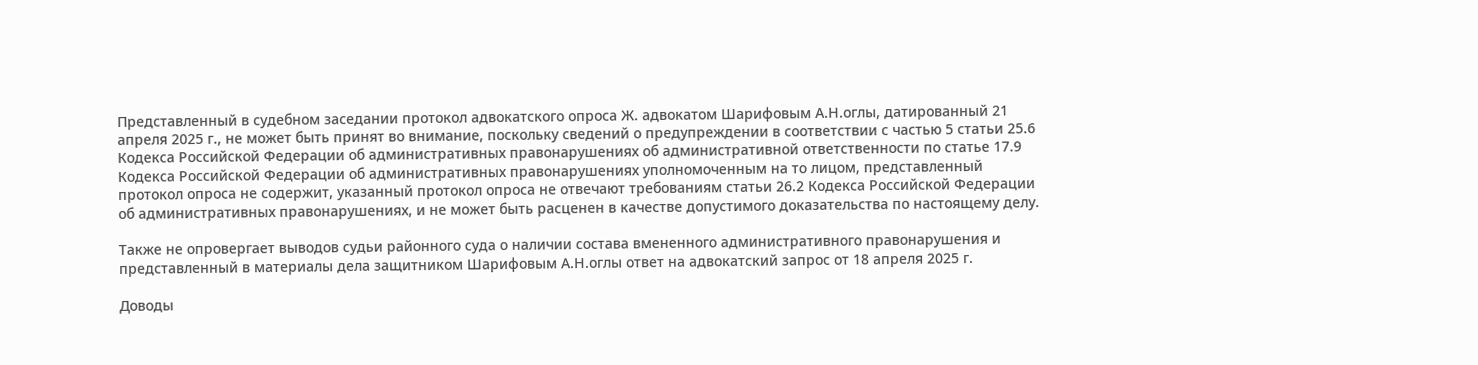Представленный в судебном заседании протокол адвокатского опроса Ж. адвокатом Шарифовым А.Н.оглы, датированный 21 апреля 2025 г., не может быть принят во внимание, поскольку сведений о предупреждении в соответствии с частью 5 статьи 25.6 Кодекса Российской Федерации об административных правонарушениях об административной ответственности по статье 17.9 Кодекса Российской Федерации об административных правонарушениях уполномоченным на то лицом, представленный протокол опроса не содержит, указанный протокол опроса не отвечают требованиям статьи 26.2 Кодекса Российской Федерации об административных правонарушениях, и не может быть расценен в качестве допустимого доказательства по настоящему делу.

Также не опровергает выводов судьи районного суда о наличии состава вмененного административного правонарушения и представленный в материалы дела защитником Шарифовым А.Н.оглы ответ на адвокатский запрос от 18 апреля 2025 г.

Доводы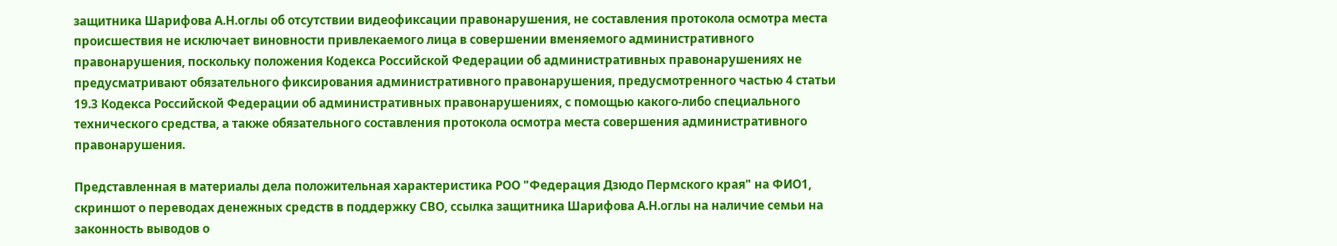защитника Шарифова А.Н.оглы об отсутствии видеофиксации правонарушения, не составления протокола осмотра места происшествия не исключает виновности привлекаемого лица в совершении вменяемого административного правонарушения, поскольку положения Кодекса Российской Федерации об административных правонарушениях не предусматривают обязательного фиксирования административного правонарушения, предусмотренного частью 4 статьи 19.3 Кодекса Российской Федерации об административных правонарушениях, с помощью какого-либо специального технического средства, а также обязательного составления протокола осмотра места совершения административного правонарушения.

Представленная в материалы дела положительная характеристика РОО "Федерация Дзюдо Пермского края" на ФИО1, скриншот о переводах денежных средств в поддержку СВО, ссылка защитника Шарифова А.Н.оглы на наличие семьи на законность выводов о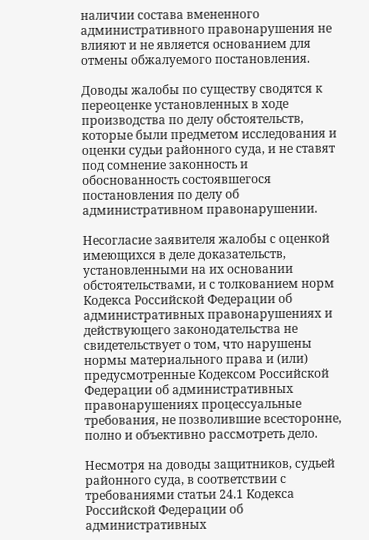наличии состава вмененного административного правонарушения не влияют и не является основанием для отмены обжалуемого постановления.

Доводы жалобы по существу сводятся к переоценке установленных в ходе производства по делу обстоятельств, которые были предметом исследования и оценки судьи районного суда, и не ставят под сомнение законность и обоснованность состоявшегося постановления по делу об административном правонарушении.

Несогласие заявителя жалобы с оценкой имеющихся в деле доказательств, установленными на их основании обстоятельствами, и с толкованием норм Кодекса Российской Федерации об административных правонарушениях и действующего законодательства не свидетельствует о том, что нарушены нормы материального права и (или) предусмотренные Кодексом Российской Федерации об административных правонарушениях процессуальные требования, не позволившие всесторонне, полно и объективно рассмотреть дело.

Несмотря на доводы защитников, судьей районного суда, в соответствии с требованиями статьи 24.1 Кодекса Российской Федерации об административных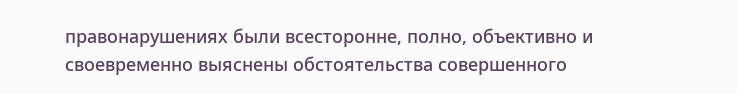правонарушениях были всесторонне, полно, объективно и своевременно выяснены обстоятельства совершенного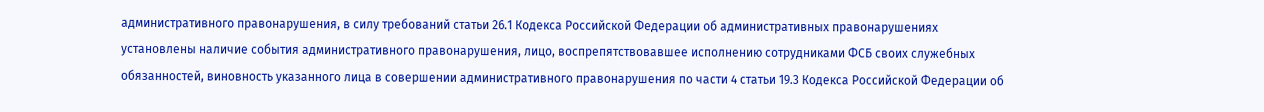административного правонарушения, в силу требований статьи 26.1 Кодекса Российской Федерации об административных правонарушениях установлены наличие события административного правонарушения, лицо, воспрепятствовавшее исполнению сотрудниками ФСБ своих служебных обязанностей, виновность указанного лица в совершении административного правонарушения по части 4 статьи 19.3 Кодекса Российской Федерации об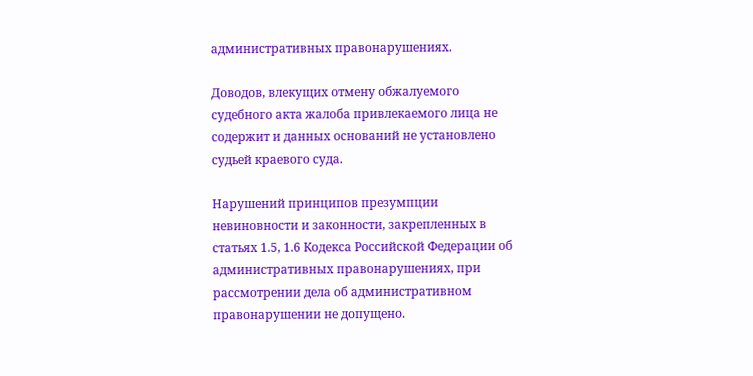административных правонарушениях.

Доводов, влекущих отмену обжалуемого судебного акта жалоба привлекаемого лица не содержит и данных оснований не установлено судьей краевого суда.

Нарушений принципов презумпции невиновности и законности, закрепленных в статьях 1.5, 1.6 Кодекса Российской Федерации об административных правонарушениях, при рассмотрении дела об административном правонарушении не допущено.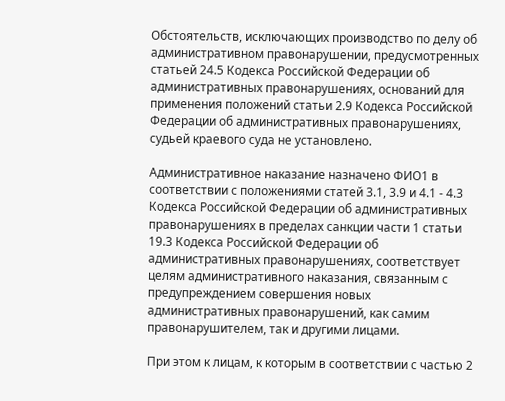Обстоятельств, исключающих производство по делу об административном правонарушении, предусмотренных статьей 24.5 Кодекса Российской Федерации об административных правонарушениях, оснований для применения положений статьи 2.9 Кодекса Российской Федерации об административных правонарушениях, судьей краевого суда не установлено.

Административное наказание назначено ФИО1 в соответствии с положениями статей 3.1, 3.9 и 4.1 - 4.3 Кодекса Российской Федерации об административных правонарушениях в пределах санкции части 1 статьи 19.3 Кодекса Российской Федерации об административных правонарушениях, соответствует целям административного наказания, связанным с предупреждением совершения новых административных правонарушений, как самим правонарушителем, так и другими лицами.

При этом к лицам, к которым в соответствии с частью 2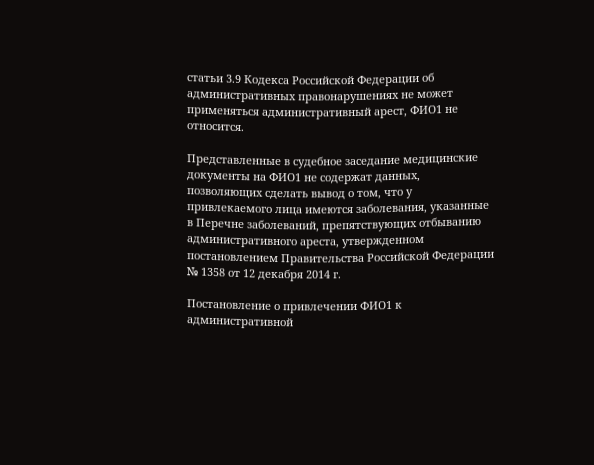статьи 3.9 Кодекса Российской Федерации об административных правонарушениях не может применяться административный арест, ФИО1 не относится.

Представленные в судебное заседание медицинские документы на ФИО1 не содержат данных, позволяющих сделать вывод о том, что у привлекаемого лица имеются заболевания, указанные в Перечне заболеваний, препятствующих отбыванию административного ареста, утвержденном постановлением Правительства Российской Федерации № 1358 от 12 декабря 2014 г.

Постановление о привлечении ФИО1 к административной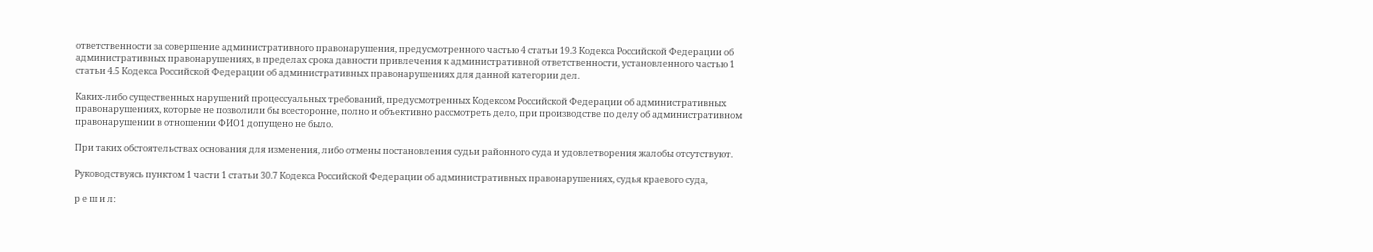ответственности за совершение административного правонарушения, предусмотренного частью 4 статьи 19.3 Кодекса Российской Федерации об административных правонарушениях, в пределах срока давности привлечения к административной ответственности, установленного частью 1 статьи 4.5 Кодекса Российской Федерации об административных правонарушениях для данной категории дел.

Каких-либо существенных нарушений процессуальных требований, предусмотренных Кодексом Российской Федерации об административных правонарушениях, которые не позволили бы всесторонне, полно и объективно рассмотреть дело, при производстве по делу об административном правонарушении в отношении ФИО1 допущено не было.

При таких обстоятельствах основания для изменения, либо отмены постановления судьи районного суда и удовлетворения жалобы отсутствуют.

Руководствуясь пунктом 1 части 1 статьи 30.7 Кодекса Российской Федерации об административных правонарушениях, судья краевого суда,

р е ш и л: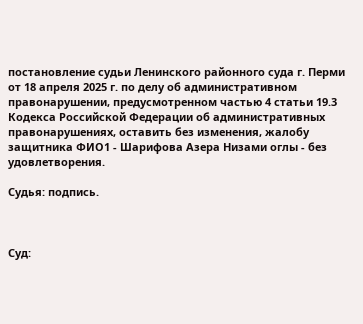постановление судьи Ленинского районного суда г. Перми от 18 апреля 2025 г. по делу об административном правонарушении, предусмотренном частью 4 статьи 19.3 Кодекса Российской Федерации об административных правонарушениях, оставить без изменения, жалобу защитника ФИО1 - Шарифова Азера Низами оглы - без удовлетворения.

Судья: подпись.



Суд: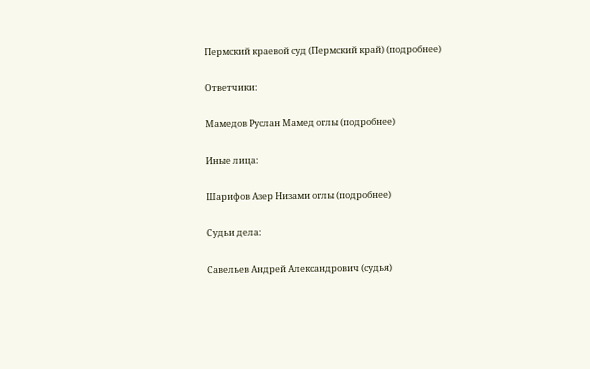Пермский краевой суд (Пермский край) (подробнее)

Ответчики:

Мамедов Руслан Мамед оглы (подробнее)

Иные лица:

Шарифов Азер Низами оглы (подробнее)

Судьи дела:

Савельев Андрей Александрович (судья)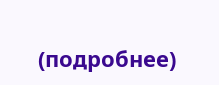(подробнее)